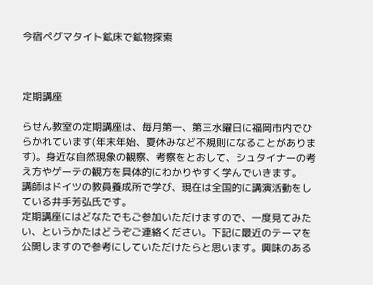今宿ペグマタイト鉱床で鉱物探索



定期講座

らせん教室の定期講座は、毎月第一、第三水曜日に福岡市内でひらかれています(年末年始、夏休みなど不規則になることがあります)。身近な自然現象の観察、考察をとおして、シュタイナーの考え方やゲーテの観方を具体的にわかりやすく学んでいきます。
講師はドイツの教員養成所で学び、現在は全国的に講演活動をしている井手芳弘氏です。
定期講座にはどなたでもご参加いただけますので、一度見てみたい、というかたはどうぞご連絡ください。下記に最近のテーマを公開しますので参考にしていただけたらと思います。興味のある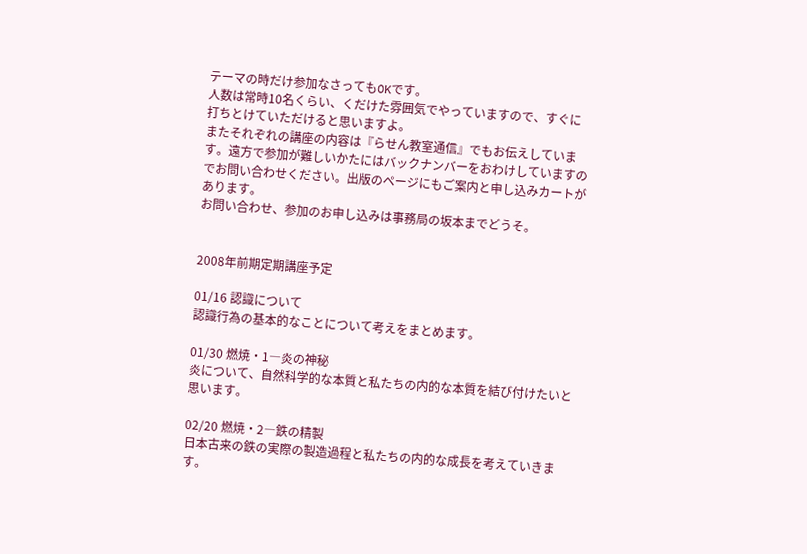テーマの時だけ参加なさってもOKです。
人数は常時10名くらい、くだけた雰囲気でやっていますので、すぐに打ちとけていただけると思いますよ。
またそれぞれの講座の内容は『らせん教室通信』でもお伝えしています。遠方で参加が難しいかたにはバックナンバーをおわけしていますのでお問い合わせください。出版のページにもご案内と申し込みカートがあります。
お問い合わせ、参加のお申し込みは事務局の坂本までどうそ。


2008年前期定期講座予定

01/16 認識について
認識行為の基本的なことについて考えをまとめます。

01/30 燃焼・1―炎の神秘
炎について、自然科学的な本質と私たちの内的な本質を結び付けたいと思います。

02/20 燃焼・2―鉄の精製
日本古来の鉄の実際の製造過程と私たちの内的な成長を考えていきます。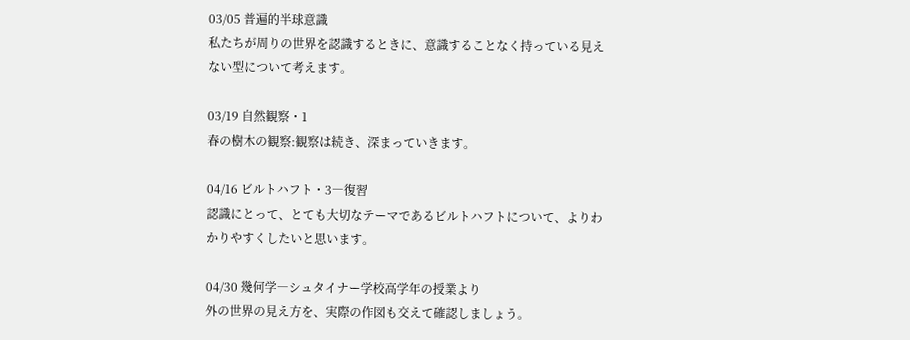03/05 普遍的半球意識
私たちが周りの世界を認識するときに、意識することなく持っている見えない型について考えます。

03/19 自然観察・1
春の樹木の観察:観察は続き、深まっていきます。

04/16 ビルトハフト・3―復習
認識にとって、とても大切なテーマであるビルトハフトについて、よりわかりやすくしたいと思います。

04/30 幾何学―シュタイナー学校高学年の授業より
外の世界の見え方を、実際の作図も交えて確認しましょう。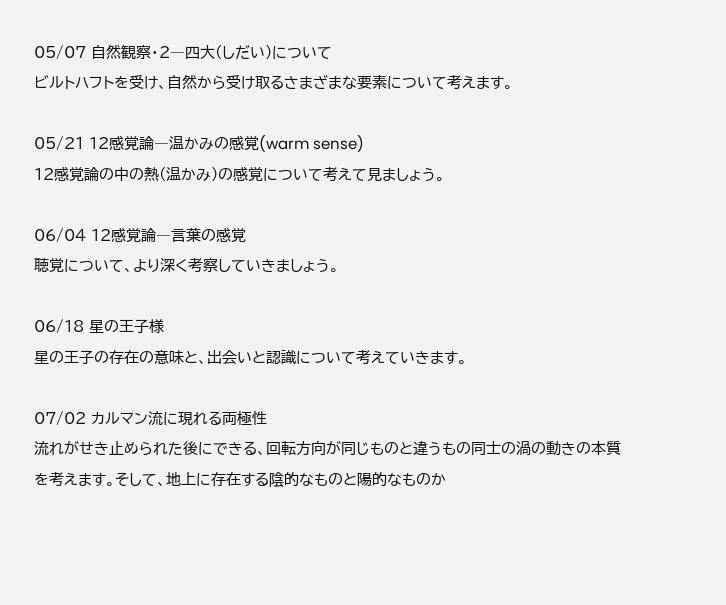05/07 自然観察・2―四大(しだい)について
ビルトハフトを受け、自然から受け取るさまざまな要素について考えます。

05/21 12感覚論―温かみの感覚(warm sense)
12感覚論の中の熱(温かみ)の感覚について考えて見ましょう。

06/04 12感覚論―言葉の感覚
聴覚について、より深く考察していきましょう。

06/18 星の王子様
星の王子の存在の意味と、出会いと認識について考えていきます。

07/02 カルマン流に現れる両極性
流れがせき止められた後にできる、回転方向が同じものと違うもの同士の渦の動きの本質を考えます。そして、地上に存在する陰的なものと陽的なものか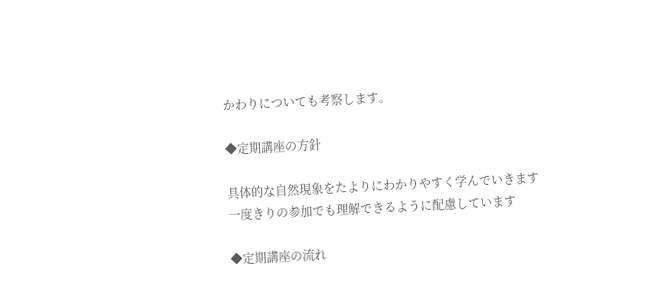かわりについても考察します。

◆定期講座の方針

具体的な自然現象をたよりにわかりやすく学んでいきます
一度きりの参加でも理解できるように配慮しています

◆定期講座の流れ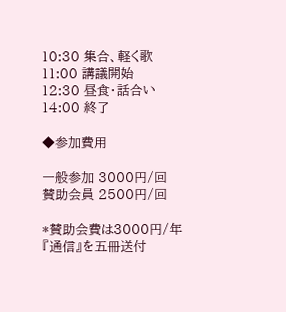10:30 集合、軽く歌
11:00 講議開始
12:30 昼食・話合い
14:00 終了

◆参加費用

一般参加 3000円/回
賛助会員 2500円/回

*賛助会費は3000円/年
『通信』を五冊送付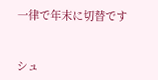一律で年末に切替です


シュ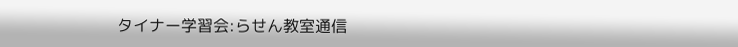タイナー学習会:らせん教室通信